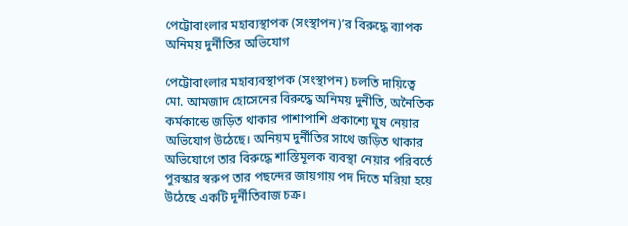পেট্টোবাংলার মহাব্যস্থাপক (সংস্থাপন)’র বিরুদ্ধে ব্যাপক অনিময় দুর্নীতির অভিযোগ

পেট্টোবাংলার মহাব্যবস্থাপক (সংস্থাপন) চলতি দায়িত্বে মো. আমজাদ হোসেনের বিরুদ্ধে অনিময় দুনীতি, অনৈতিক কর্মকান্ডে জড়িত থাকার পাশাপাশি প্রকাশ্যে ঘুষ নেয়ার অভিযোগ উঠেছে। অনিয়ম দুর্নীতির সাথে জড়িত থাকার অভিযোগে তার বিরুদ্ধে শাস্তিমূলক ব্যবস্থা নেয়ার পরিবর্তে পুরস্কার স্বরুপ তার পছন্দের জায়গায় পদ দিতে মরিয়া হয়ে উঠেছে একটি দূর্নীতিবাজ চক্র।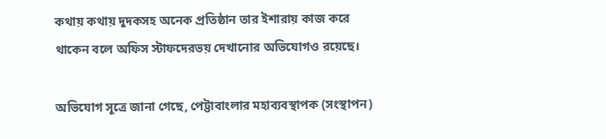কথায় কথায় দুদকসহ অনেক প্রতিষ্ঠান তার ইশারায় কাজ করে থাকেন বলে অফিস স্টাফদেরভয় দেখানোর অভিযোগও রয়েছে।

অভিযোগ সূত্রে জানা গেছে, পেট্টাবাংলার মহাব্যবস্থাপক (সংস্থাপন)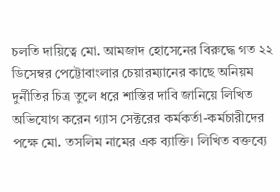চলতি দায়িত্বে মো. আমজাদ হোসেনের বিরুদ্ধে গত ২২ ডিসেম্বর পেট্টোবাংলার চেয়ারম্যানের কাছে অনিয়ম দুর্নীতির চিত্র তুলে ধরে শাস্তির দাবি জানিয়ে লিখিত অভিযোগ করেন গ্যাস সেক্টরের কর্মকর্তা-কর্মচারীদের পক্ষে মো. তসলিম নামের এক ব্যাক্তি। লিখিত বক্তব্যে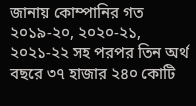জানায় কোম্পানির গত ২০১৯-২০, ২০২০-২১, ২০২১-২২ সহ পরপর তিন অর্থ বছরে ৩৭ হাজার ২৪০ কোটি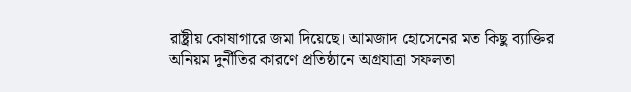রাষ্ট্রীয় কোষাগারে জমা দিয়েছে। আমজাদ হোসেনের মত কিছু ব্যাক্তির অনিয়ম দুর্নীতির কারণে প্রতিষ্ঠানে অগ্রযাত্রা সফলতা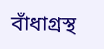বাঁধাগ্রস্থ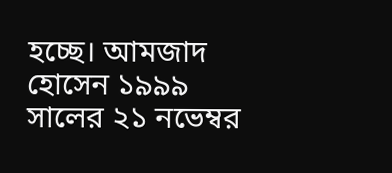হচ্ছে। আমজাদ হোসেন ১৯৯৯ সালের ২১ নভেম্বর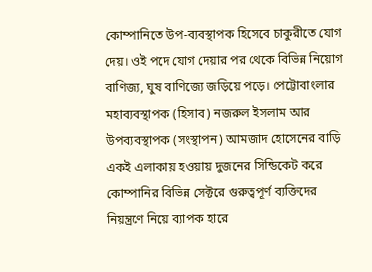কোম্পানিতে উপ-ব্যবস্থাপক হিসেবে চাকুরীতে যোগ দেয়। ওই পদে যোগ দেয়ার পর থেকে বিভিন্ন নিয়োগ বাণিজ্য, ঘুষ বাণিজ্যে জড়িয়ে পড়ে। পেট্টোবাংলার মহাব্যবস্থাপক (হিসাব) নজরুল ইসলাম আর উপব্যবস্থাপক (সংস্থাপন) আমজাদ হোসেনের বাড়ি একই এলাকায় হওয়ায় দুজনের সিন্ডিকেট করে কোম্পানির বিভিন্ন সেক্টরে গুরুত্বপূর্ণ ব্যক্তিদের নিয়ন্ত্রণে নিয়ে ব্যাপক হারে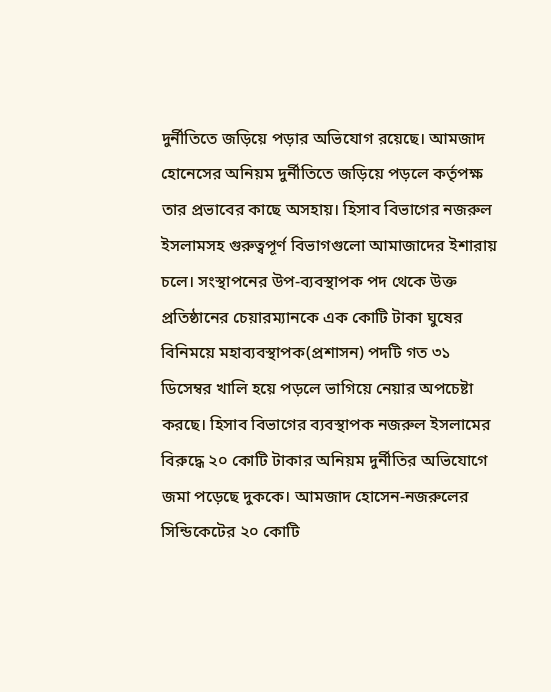দুর্নীতিতে জড়িয়ে পড়ার অভিযোগ রয়েছে। আমজাদ হোনেসের অনিয়ম দুর্নীতিতে জড়িয়ে পড়লে কর্তৃপক্ষ তার প্রভাবের কাছে অসহায়। হিসাব বিভাগের নজরুল ইসলামসহ গুরুত্বপূর্ণ বিভাগগুলো আমাজাদের ইশারায় চলে। সংস্থাপনের উপ-ব্যবস্থাপক পদ থেকে উক্ত প্রতিষ্ঠানের চেয়ারম্যানকে এক কোটি টাকা ঘুষের বিনিময়ে মহাব্যবস্থাপক(প্রশাসন) পদটি গত ৩১ ডিসেম্বর খালি হয়ে পড়লে ভাগিয়ে নেয়ার অপচেষ্টা করছে। হিসাব বিভাগের ব্যবস্থাপক নজরুল ইসলামের বিরুদ্ধে ২০ কোটি টাকার অনিয়ম দুর্নীতির অভিযোগে জমা পড়েছে দুককে। আমজাদ হোসেন-নজরুলের সিন্ডিকেটের ২০ কোটি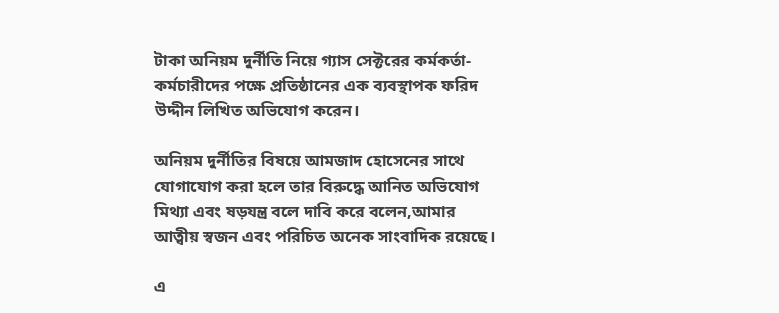টাকা অনিয়ম দুর্নীতি নিয়ে গ্যাস সেক্টরের কর্মকর্তা-কর্মচারীদের পক্ষে প্রতিষ্ঠানের এক ব্যবস্থাপক ফরিদ উদ্দীন লিখিত অভিযোগ করেন।

অনিয়ম দুর্নীতির বিষয়ে আমজাদ হোসেনের সাথে যোগাযোগ করা হলে তার বিরুদ্ধে আনিত অভিযোগ মিথ্যা এবং ষড়যন্ত্র বলে দাবি করে বলেন,আমার আত্বীয় স্বজন এবং পরিচিত অনেক সাংবাদিক রয়েছে।

এ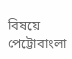বিষয়ে পেট্টোবাংলা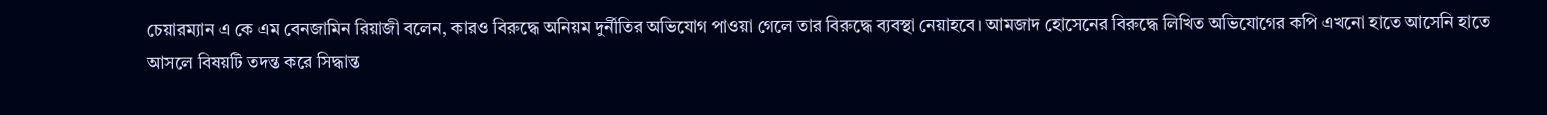চেয়ারম্যান এ কে এম বেনজামিন রিয়াজী বলেন, কারও বিরুদ্ধে অনিয়ম দুর্নীতির অভিযোগ পাওয়া গেলে তার বিরুদ্ধে ব্যবস্থা নেয়াহবে। আমজাদ হোসেনের বিরুদ্ধে লিখিত অভিযোগের কপি এখনো হাতে আসেনি হাতে
আসলে বিষয়টি তদন্ত করে সিদ্ধান্ত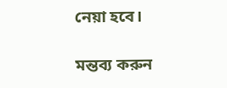নেয়া হবে।

মন্তব্য করুন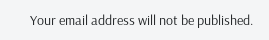Your email address will not be published.